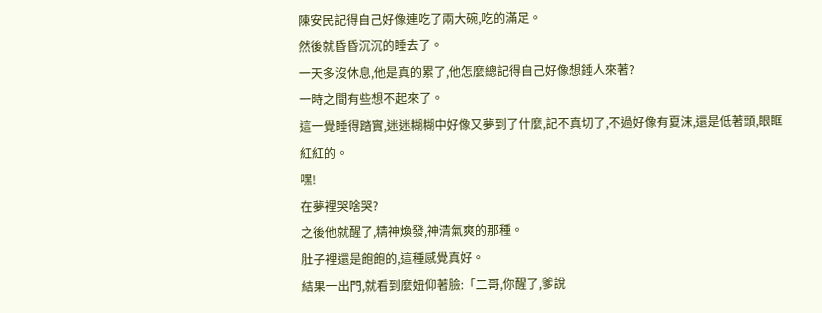陳安民記得自己好像連吃了兩大碗,吃的滿足。
然後就昏昏沉沉的睡去了。
一天多沒休息,他是真的累了,他怎麼總記得自己好像想錘人來著?
一時之間有些想不起來了。
這一覺睡得踏實,迷迷糊糊中好像又夢到了什麼,記不真切了,不過好像有夏沫,還是低著頭,眼眶紅紅的。
嘿!
在夢裡哭啥哭?
之後他就醒了,精神煥發,神清氣爽的那種。
肚子裡還是飽飽的,這種感覺真好。
結果一出門,就看到麼妞仰著臉:「二哥,你醒了,爹說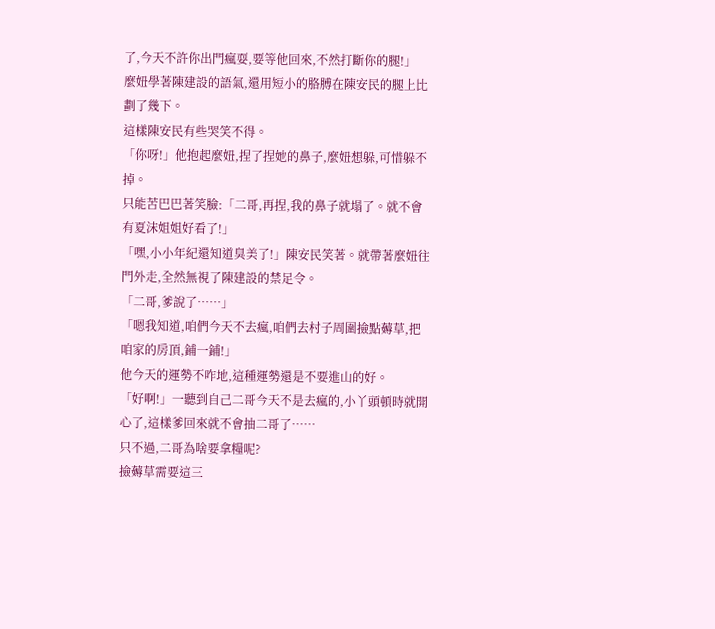了,今天不許你出門瘋耍,要等他回來,不然打斷你的腿!」
麼妞學著陳建設的語氣,還用短小的胳膊在陳安民的腿上比劃了幾下。
這樣陳安民有些哭笑不得。
「你呀!」他抱起麼妞,捏了捏她的鼻子,麼妞想躲,可惜躲不掉。
只能苦巴巴著笑臉:「二哥,再捏,我的鼻子就塌了。就不會有夏沫姐姐好看了!」
「嘿,小小年紀還知道臭美了!」陳安民笑著。就帶著麼妞往門外走,全然無視了陳建設的禁足令。
「二哥,爹說了……」
「嗯我知道,咱們今天不去瘋,咱們去村子周圍撿點薅草,把咱家的房頂,鋪一鋪!」
他今天的運勢不咋地,這種運勢還是不要進山的好。
「好啊!」一聽到自己二哥今天不是去瘋的,小丫頭頓時就開心了,這樣爹回來就不會抽二哥了……
只不過,二哥為啥要拿糧呢?
撿薅草需要這三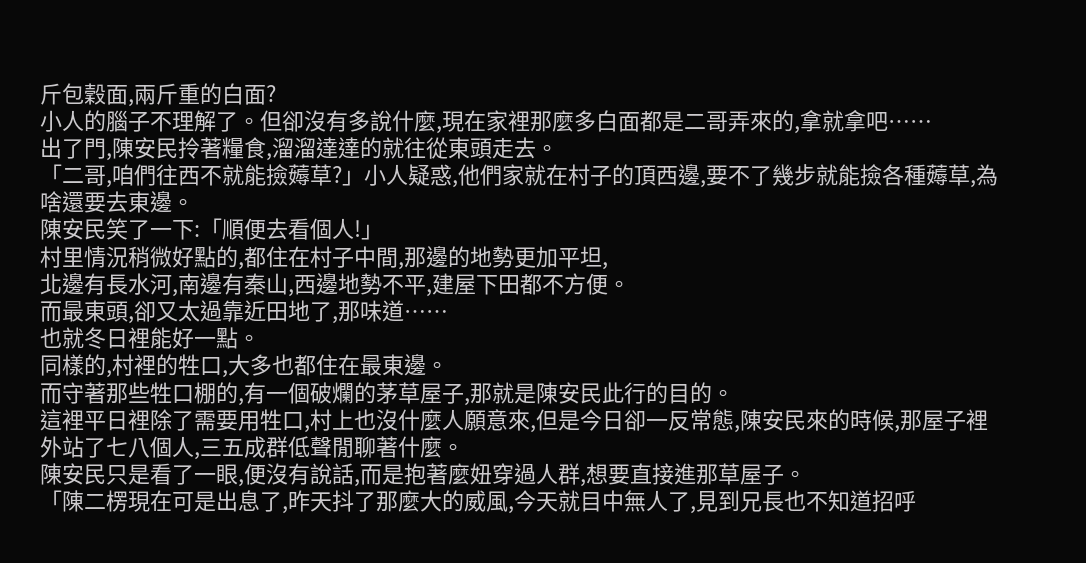斤包穀面,兩斤重的白面?
小人的腦子不理解了。但卻沒有多說什麼,現在家裡那麼多白面都是二哥弄來的,拿就拿吧……
出了門,陳安民拎著糧食,溜溜達達的就往從東頭走去。
「二哥,咱們往西不就能撿薅草?」小人疑惑,他們家就在村子的頂西邊,要不了幾步就能撿各種薅草,為啥還要去東邊。
陳安民笑了一下:「順便去看個人!」
村里情況稍微好點的,都住在村子中間,那邊的地勢更加平坦,
北邊有長水河,南邊有秦山,西邊地勢不平,建屋下田都不方便。
而最東頭,卻又太過靠近田地了,那味道……
也就冬日裡能好一點。
同樣的,村裡的牲口,大多也都住在最東邊。
而守著那些牲口棚的,有一個破爛的茅草屋子,那就是陳安民此行的目的。
這裡平日裡除了需要用牲口,村上也沒什麼人願意來,但是今日卻一反常態,陳安民來的時候,那屋子裡外站了七八個人,三五成群低聲閒聊著什麼。
陳安民只是看了一眼,便沒有說話,而是抱著麼妞穿過人群,想要直接進那草屋子。
「陳二楞現在可是出息了,昨天抖了那麼大的威風,今天就目中無人了,見到兄長也不知道招呼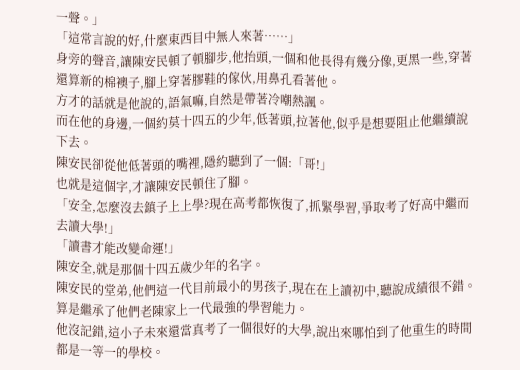一聲。」
「這常言說的好,什麼東西目中無人來著……」
身旁的聲音,讓陳安民頓了頓腳步,他抬頭,一個和他長得有幾分像,更黑一些,穿著還算新的棉襖子,腳上穿著膠鞋的傢伙,用鼻孔看著他。
方才的話就是他說的,語氣嘛,自然是帶著冷嘲熱諷。
而在他的身邊,一個約莫十四五的少年,低著頭,拉著他,似乎是想要阻止他繼續說下去。
陳安民卻從他低著頭的嘴裡,隱約聽到了一個:「哥!」
也就是這個字,才讓陳安民頓住了腳。
「安全,怎麼沒去鎮子上上學?現在高考都恢復了,抓緊學習,爭取考了好高中繼而去讀大學!」
「讀書才能改變命運!」
陳安全,就是那個十四五歲少年的名字。
陳安民的堂弟,他們這一代目前最小的男孩子,現在在上讀初中,聽說成績很不錯。
算是繼承了他們老陳家上一代最強的學習能力。
他沒記錯,這小子未來還當真考了一個很好的大學,說出來哪怕到了他重生的時間都是一等一的學校。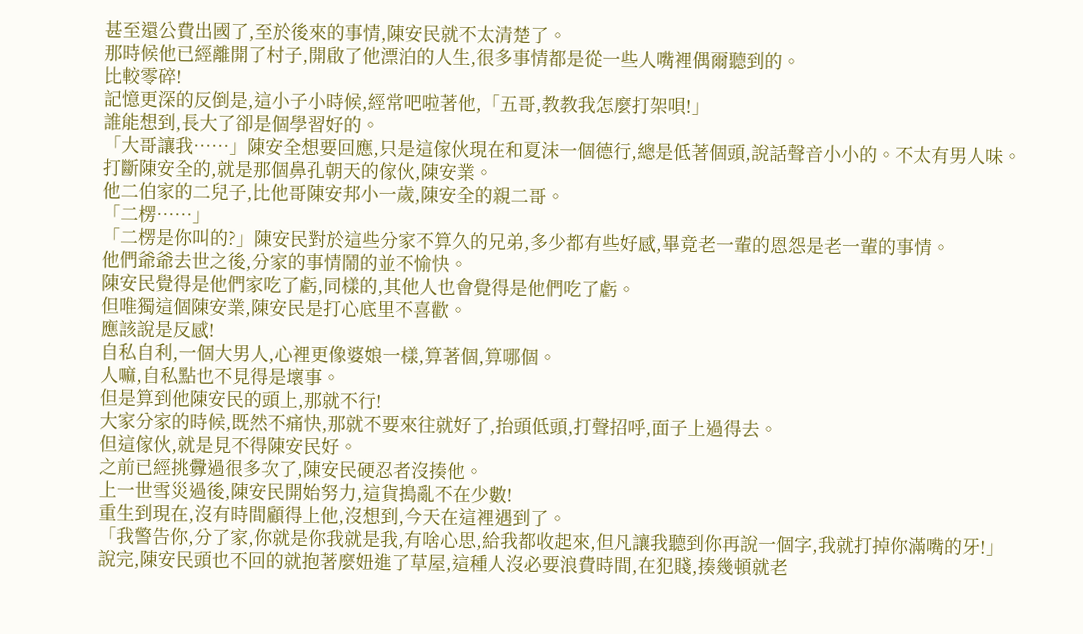甚至還公費出國了,至於後來的事情,陳安民就不太清楚了。
那時候他已經離開了村子,開啟了他漂泊的人生,很多事情都是從一些人嘴裡偶爾聽到的。
比較零碎!
記憶更深的反倒是,這小子小時候,經常吧啦著他,「五哥,教教我怎麼打架唄!」
誰能想到,長大了卻是個學習好的。
「大哥讓我……」陳安全想要回應,只是這傢伙現在和夏沫一個德行,總是低著個頭,說話聲音小小的。不太有男人味。
打斷陳安全的,就是那個鼻孔朝天的傢伙,陳安業。
他二伯家的二兒子,比他哥陳安邦小一歲,陳安全的親二哥。
「二楞……」
「二楞是你叫的?」陳安民對於這些分家不算久的兄弟,多少都有些好感,畢竟老一輩的恩怨是老一輩的事情。
他們爺爺去世之後,分家的事情鬧的並不愉快。
陳安民覺得是他們家吃了虧,同樣的,其他人也會覺得是他們吃了虧。
但唯獨這個陳安業,陳安民是打心底里不喜歡。
應該說是反感!
自私自利,一個大男人,心裡更像婆娘一樣,算著個,算哪個。
人嘛,自私點也不見得是壞事。
但是算到他陳安民的頭上,那就不行!
大家分家的時候,既然不痛快,那就不要來往就好了,抬頭低頭,打聲招呼,面子上過得去。
但這傢伙,就是見不得陳安民好。
之前已經挑釁過很多次了,陳安民硬忍者沒揍他。
上一世雪災過後,陳安民開始努力,這貨搗亂不在少數!
重生到現在,沒有時間顧得上他,沒想到,今天在這裡遇到了。
「我警告你,分了家,你就是你我就是我,有啥心思,給我都收起來,但凡讓我聽到你再說一個字,我就打掉你滿嘴的牙!」
說完,陳安民頭也不回的就抱著麼妞進了草屋,這種人沒必要浪費時間,在犯賤,揍幾頓就老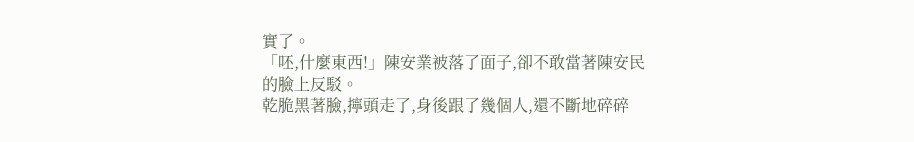實了。
「呸,什麼東西!」陳安業被落了面子,卻不敢當著陳安民的臉上反駁。
乾脆黑著臉,擰頭走了,身後跟了幾個人,還不斷地碎碎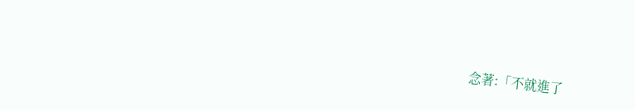念著:「不就進了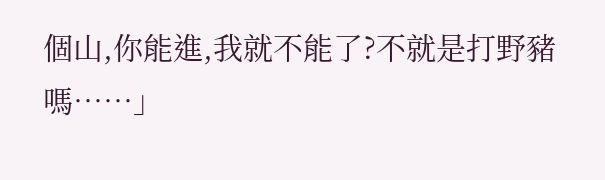個山,你能進,我就不能了?不就是打野豬嗎……」